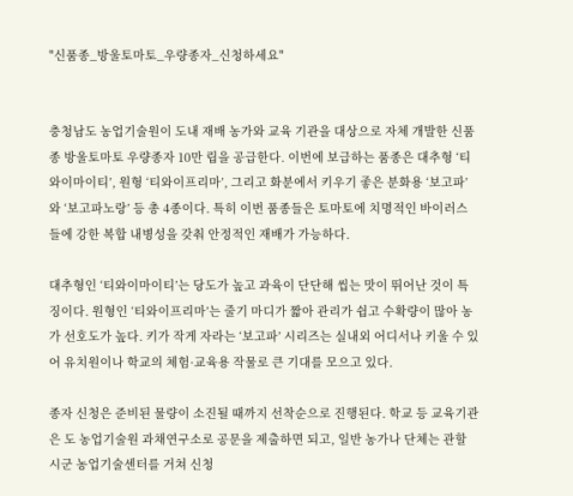"신품종_방울토마토_우량종자_신청하세요"


충청남도 농업기술원이 도내 재배 농가와 교육 기관을 대상으로 자체 개발한 신품종 방울토마토 우량종자 10만 립을 공급한다. 이번에 보급하는 품종은 대추형 ‘티와이마이티’, 원형 ‘티와이프리마’, 그리고 화분에서 키우기 좋은 분화용 ‘보고파’와 ‘보고파노랑’ 등 총 4종이다. 특히 이번 품종들은 토마토에 치명적인 바이러스들에 강한 복합 내병성을 갖춰 안정적인 재배가 가능하다.

대추형인 ‘티와이마이티’는 당도가 높고 과육이 단단해 씹는 맛이 뛰어난 것이 특징이다. 원형인 ‘티와이프리마’는 줄기 마디가 짧아 관리가 쉽고 수확량이 많아 농가 선호도가 높다. 키가 작게 자라는 ‘보고파’ 시리즈는 실내외 어디서나 키울 수 있어 유치원이나 학교의 체험·교육용 작물로 큰 기대를 모으고 있다.

종자 신청은 준비된 물량이 소진될 때까지 선착순으로 진행된다. 학교 등 교육기관은 도 농업기술원 과채연구소로 공문을 제출하면 되고, 일반 농가나 단체는 관할 시군 농업기술센터를 거쳐 신청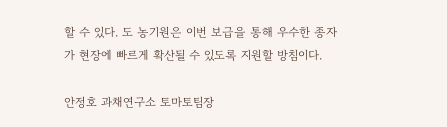할 수 있다. 도 농기원은 이번 보급을 통해 우수한 종자가 현장에 빠르게 확산될 수 있도록 지원할 방침이다.

안정호 과채연구소 토마토팀장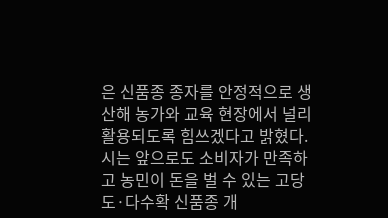은 신품종 종자를 안정적으로 생산해 농가와 교육 현장에서 널리 활용되도록 힘쓰겠다고 밝혔다. 시는 앞으로도 소비자가 만족하고 농민이 돈을 벌 수 있는 고당도·다수확 신품종 개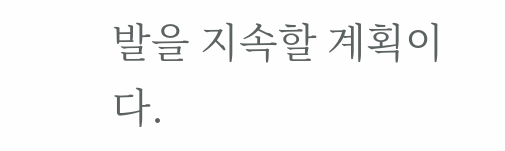발을 지속할 계획이다.